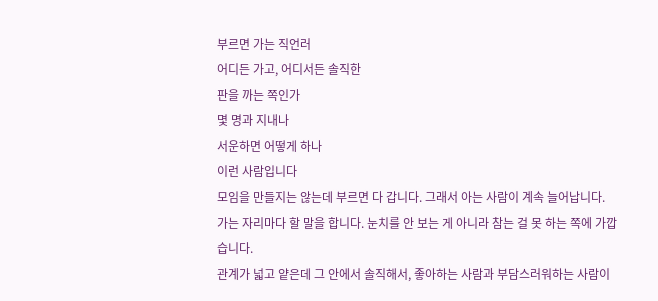부르면 가는 직언러
어디든 가고, 어디서든 솔직한
판을 까는 쪽인가
몇 명과 지내나
서운하면 어떻게 하나
이런 사람입니다
모임을 만들지는 않는데 부르면 다 갑니다. 그래서 아는 사람이 계속 늘어납니다.
가는 자리마다 할 말을 합니다. 눈치를 안 보는 게 아니라 참는 걸 못 하는 쪽에 가깝습니다.
관계가 넓고 얕은데 그 안에서 솔직해서, 좋아하는 사람과 부담스러워하는 사람이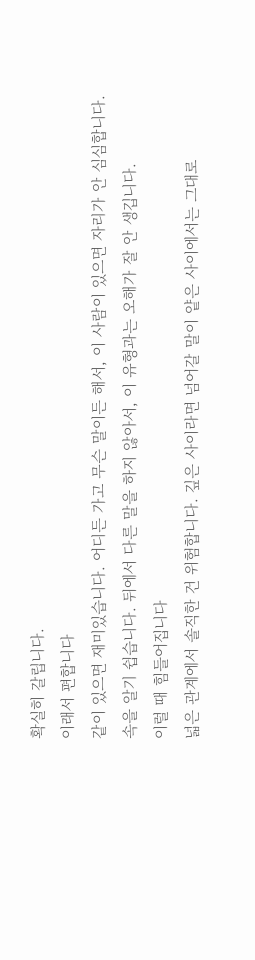확실히 갈립니다.
이래서 편합니다
같이 있으면 재미있습니다. 어디든 가고 무슨 말이든 해서, 이 사람이 있으면 자리가 안 심심합니다.
속을 알기 쉽습니다. 뒤에서 다른 말을 하지 않아서, 이 유형과는 오해가 잘 안 생깁니다.
이럴 때 힘들어집니다
넓은 관계에서 솔직한 건 위험합니다. 깊은 사이라면 넘어갈 말이 얕은 사이에서는 그대로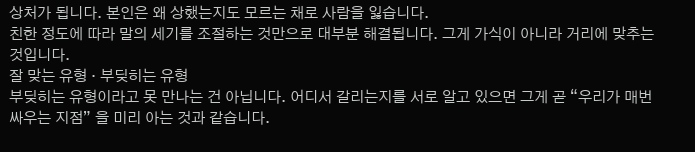상처가 됩니다. 본인은 왜 상했는지도 모르는 채로 사람을 잃습니다.
친한 정도에 따라 말의 세기를 조절하는 것만으로 대부분 해결됩니다. 그게 가식이 아니라 거리에 맞추는 것입니다.
잘 맞는 유형 · 부딪히는 유형
부딪히는 유형이라고 못 만나는 건 아닙니다. 어디서 갈리는지를 서로 알고 있으면 그게 곧 “우리가 매번 싸우는 지점” 을 미리 아는 것과 같습니다.